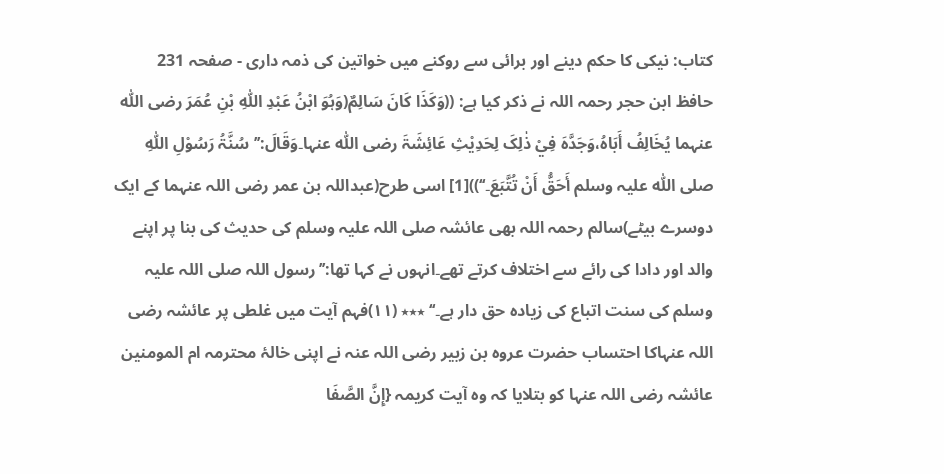کتاب: نیکی کا حکم دینے اور برائی سے روکنے میں خواتین کی ذمہ داری - صفحہ 231
حافظ ابن حجر رحمہ اللہ نے ذکر کیا ہے: ((وَکَذَا کَانَ سَالِمٌ(وَہُوَ ابْنُ عَبْدِ اللّٰهِ بْنِ عُمَرَ رضی اللّٰه عنہما یُخَالِفُ أَبَاہُ،وَجَدَّہَ فِيْ ذٰلِکَ لِحَدِیْثِ عَائِشَۃَ رضی اللّٰه عنہا۔وَقَالَ:’’سُنَّۃُ رَسُوْلِ اللّٰهِ صلی اللّٰه علیہ وسلم أَحَقُّ أَنْ تُتَّبَعَ۔‘‘))[1] اسی طرح(عبداللہ بن عمر رضی اللہ عنہما کے ایک دوسرے بیٹے)سالم رحمہ اللہ بھی عائشہ صلی اللہ علیہ وسلم کی حدیث کی بنا پر اپنے والد اور دادا کی رائے سے اختلاف کرتے تھے۔انہوں نے کہا تھا:’’رسول اللہ صلی اللہ علیہ وسلم کی سنت اتباع کی زیادہ حق دار ہے۔‘‘ ٭٭٭ (۱۱)فہم آیت میں غلطی پر عائشہ رضی اللہ عنہاکا احتساب حضرت عروہ بن زبیر رضی اللہ عنہ نے اپنی خالۂ محترمہ ام المومنین عائشہ رضی اللہ عنہا کو بتلایا کہ وہ آیت کریمہ {إِنَّ الصَّفَا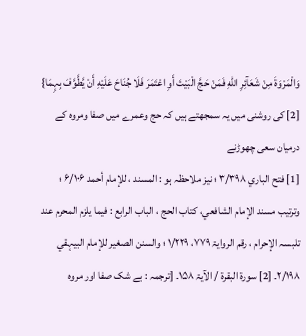وَالْمَرْوَۃَ مِنْ شَعَآئِرِ اللّٰهِ فَمَنْ حَجَّ الْبَیْتَ أَوِ اعْتَمَرَ فَلَا جُنَاحَ عَلَيْهِ أَنْ یَّطَّوَّفَ بِہِمَا} [2] کی روشنی میں یہ سمجھتے ہیں کہ حج وعمرے میں صفا ومروہ کے درمیان سعی چھوڑنے
[1] فتح الباري ۳/۳۹۸ ؛ نیز ملاحظہ ہو : المسند ، للإمام أحمد ۶/۱۰۶ ؛ وترتیب مسند الإمام الشافعي، کتاب الحج ، الباب الرابع : فیما یلزم المحرم عند تلبسہ الإحرام ، رقم الروایۃ ۷۷۹، ۱/۲۲۹ ؛ والسنن الصغیر للإمام البیہقي ۲/۱۹۸۔ [2] سورۃ البقرۃ / الآیۃ ۱۵۸۔ [ترجمہ : بے شک صفا اور مروہ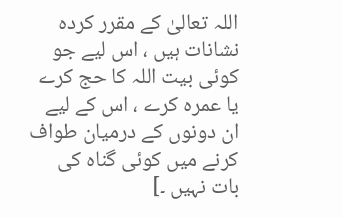اللہ تعالیٰ کے مقرر کردہ نشانات ہیں ، اس لیے جو کوئی بیت اللہ کا حج کرے یا عمرہ کرے ، اس کے لیے ان دونوں کے درمیان طواف کرنے میں کوئی گناہ کی بات نہیں ۔]